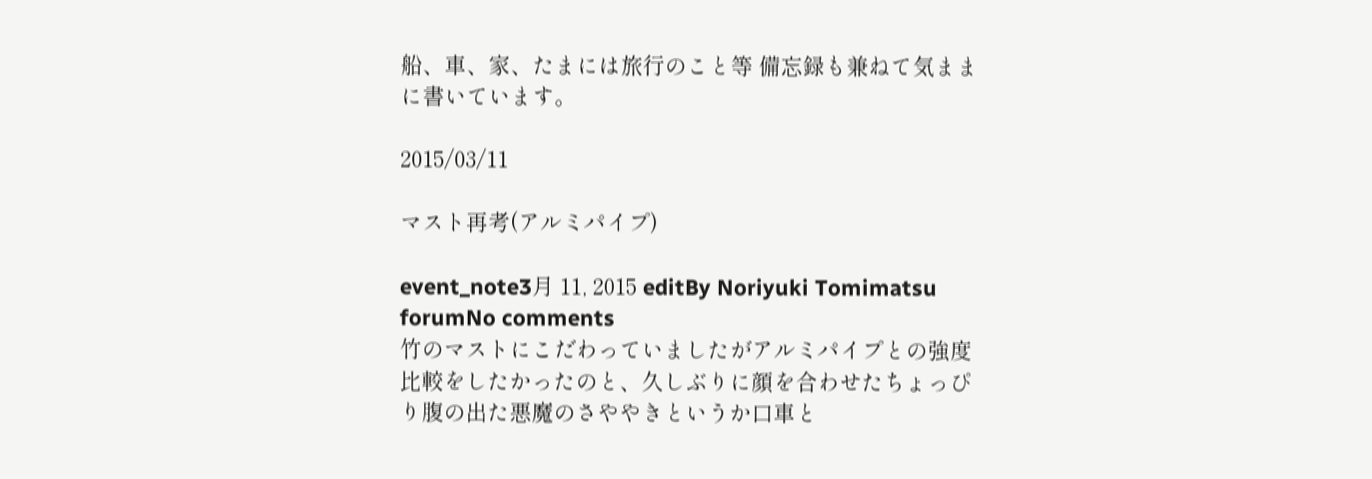船、車、家、たまには旅行のこと等 備忘録も兼ねて気ままに書いています。

2015/03/11

マスト再考(アルミパイプ)

event_note3月 11, 2015 editBy Noriyuki Tomimatsu forumNo comments
竹のマストにこだわっていましたがアルミパイプとの強度比較をしたかったのと、久しぶりに顔を合わせたちょっぴり腹の出た悪魔のさややきというか口車と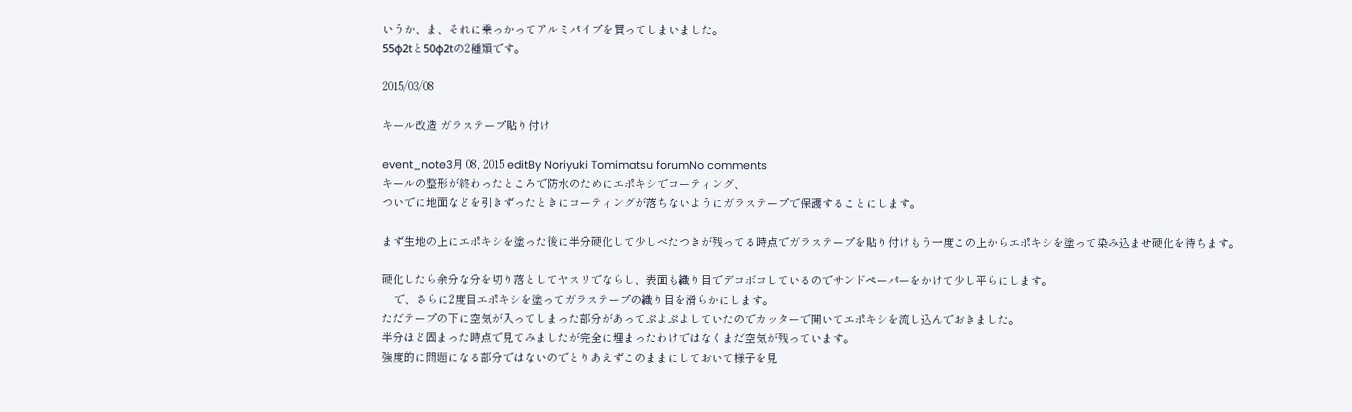いうか、ま、それに乗っかってアルミパイプを買ってしまいました。
55φ2tと50φ2tの2種類です。

2015/03/08

キール改造 ガラステープ貼り付け

event_note3月 08, 2015 editBy Noriyuki Tomimatsu forumNo comments
キールの整形が終わったところで防水のためにエポキシでコーティング、
ついでに地面などを引きずったときにコーティングが落ちないようにガラステープで保護することにします。

まず生地の上にエポキシを塗った後に半分硬化して少しべたつきが残ってる時点でガラステープを貼り付けもう一度この上からエポキシを塗って染み込ませ硬化を待ちます。

硬化したら余分な分を切り落としてヤスリでならし、表面も織り目でデコボコしているのでサンドペーパーをかけて少し平らにします。
    で、さらに2度目エポキシを塗ってガラステープの織り目を滑らかにします。
ただテープの下に空気が入ってしまった部分があってぷよぷよしていたのでカッターで開いてエポキシを流し込んでおきました。
半分ほど固まった時点で見てみましたが完全に埋まったわけではなくまだ空気が残っています。
強度的に問題になる部分ではないのでとりあえずこのままにしておいて様子を見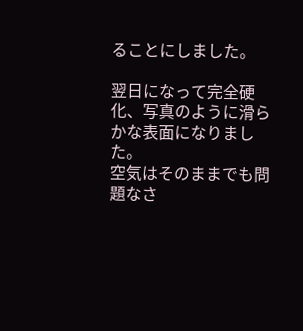ることにしました。

翌日になって完全硬化、写真のように滑らかな表面になりました。
空気はそのままでも問題なさ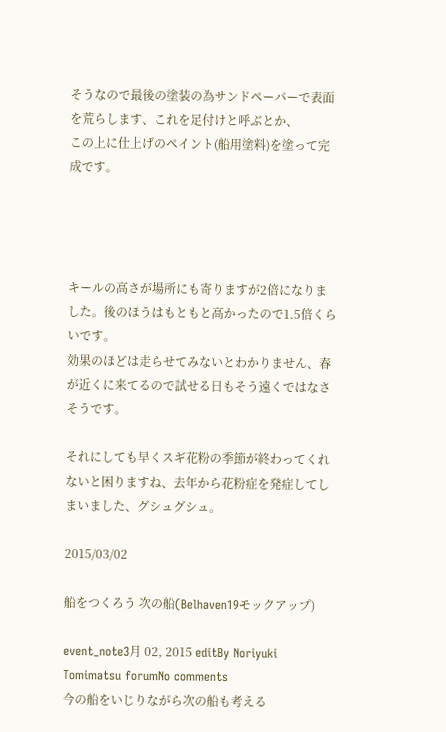そうなので最後の塗装の為サンドペーパーで表面を荒らします、これを足付けと呼ぶとか、
この上に仕上げのペイント(船用塗料)を塗って完成です。




キールの高さが場所にも寄りますが2倍になりました。後のほうはもともと高かったので1.5倍くらいです。
効果のほどは走らせてみないとわかりません、春が近くに来てるので試せる日もそう遠くではなさそうです。

それにしても早くスギ花粉の季節が終わってくれないと困りますね、去年から花粉症を発症してしまいました、グシュグシュ。

2015/03/02

船をつくろう 次の船(Belhaven19モックアップ)

event_note3月 02, 2015 editBy Noriyuki Tomimatsu forumNo comments
今の船をいじりながら次の船も考える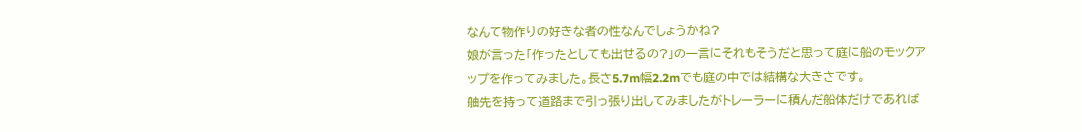なんて物作りの好きな者の性なんでしょうかね?
娘が言った「作ったとしても出せるの?」の一言にそれもそうだと思って庭に船のモックアップを作ってみました。長さ5.7m幅2.2mでも庭の中では結構な大きさです。
舳先を持って道路まで引っ張り出してみましたがトレーラーに積んだ船体だけであれば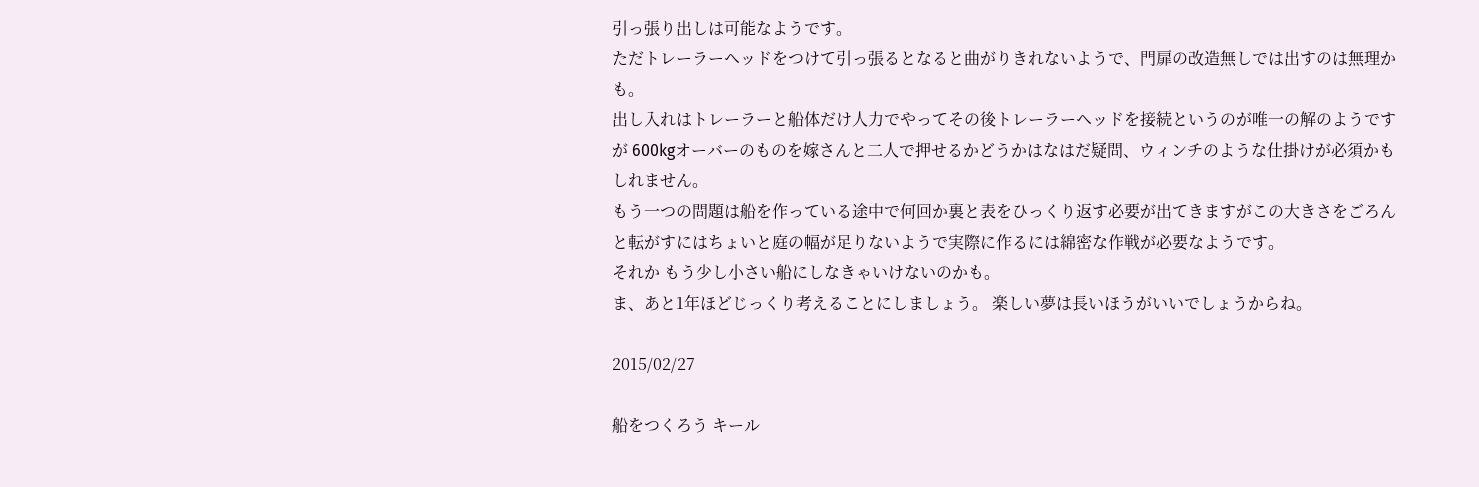引っ張り出しは可能なようです。
ただトレーラーヘッドをつけて引っ張るとなると曲がりきれないようで、門扉の改造無しでは出すのは無理かも。
出し入れはトレーラーと船体だけ人力でやってその後トレーラーヘッドを接続というのが唯一の解のようですが 600kgオーバーのものを嫁さんと二人で押せるかどうかはなはだ疑問、ウィンチのような仕掛けが必須かもしれません。
もう一つの問題は船を作っている途中で何回か裏と表をひっくり返す必要が出てきますがこの大きさをごろんと転がすにはちょいと庭の幅が足りないようで実際に作るには綿密な作戦が必要なようです。
それか もう少し小さい船にしなきゃいけないのかも。
ま、あと1年ほどじっくり考えることにしましょう。 楽しい夢は長いほうがいいでしょうからね。

2015/02/27

船をつくろう キール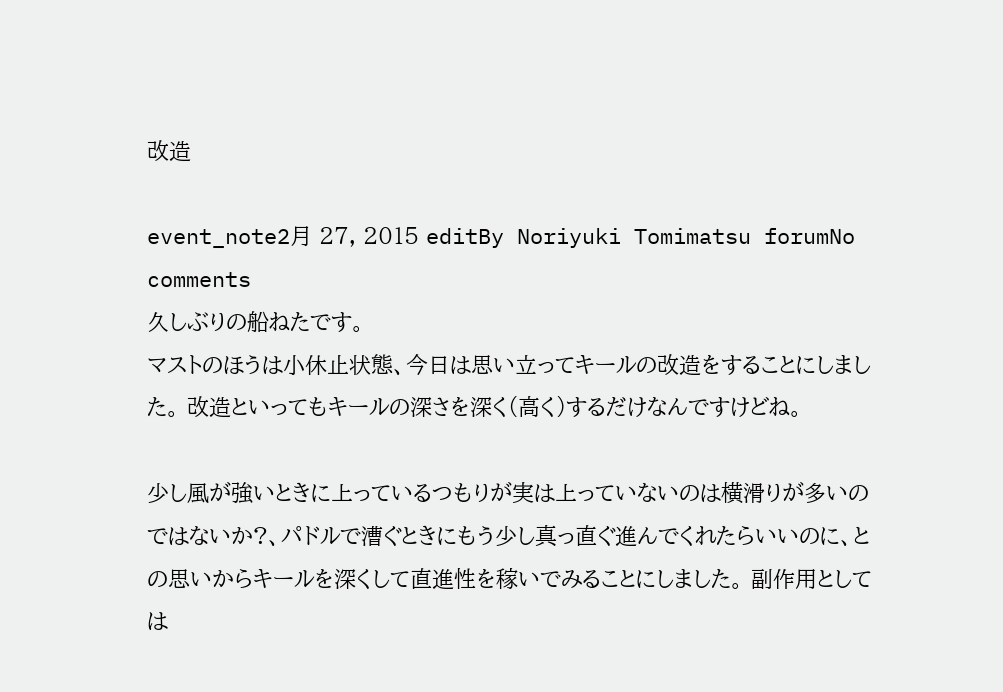改造

event_note2月 27, 2015 editBy Noriyuki Tomimatsu forumNo comments
久しぶりの船ねたです。
マストのほうは小休止状態、今日は思い立ってキールの改造をすることにしました。 改造といってもキールの深さを深く(高く)するだけなんですけどね。

少し風が強いときに上っているつもりが実は上っていないのは横滑りが多いのではないか?、パドルで漕ぐときにもう少し真っ直ぐ進んでくれたらいいのに、との思いからキールを深くして直進性を稼いでみることにしました。 副作用としては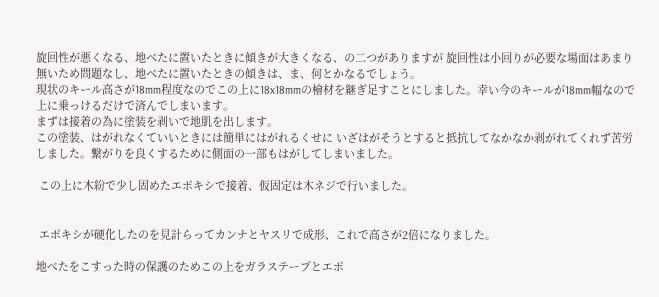旋回性が悪くなる、地べたに置いたときに傾きが大きくなる、の二つがありますが 旋回性は小回りが必要な場面はあまり無いため問題なし、地べたに置いたときの傾きは、ま、何とかなるでしょう。
現状のキール高さが18mm程度なのでこの上に18x18mmの檜材を継ぎ足すことにしました。幸い今のキールが18mm幅なので上に乗っけるだけで済んでしまいます。
まずは接着の為に塗装を剥いで地肌を出します。
この塗装、はがれなくていいときには簡単にはがれるくせに いざはがそうとすると抵抗してなかなか剥がれてくれず苦労しました。繋がりを良くするために側面の一部もはがしてしまいました。

 この上に木紛で少し固めたエポキシで接着、仮固定は木ネジで行いました。


 エポキシが硬化したのを見計らってカンナとヤスリで成形、これで高さが2倍になりました。

地べたをこすった時の保護のためこの上をガラステープとエポ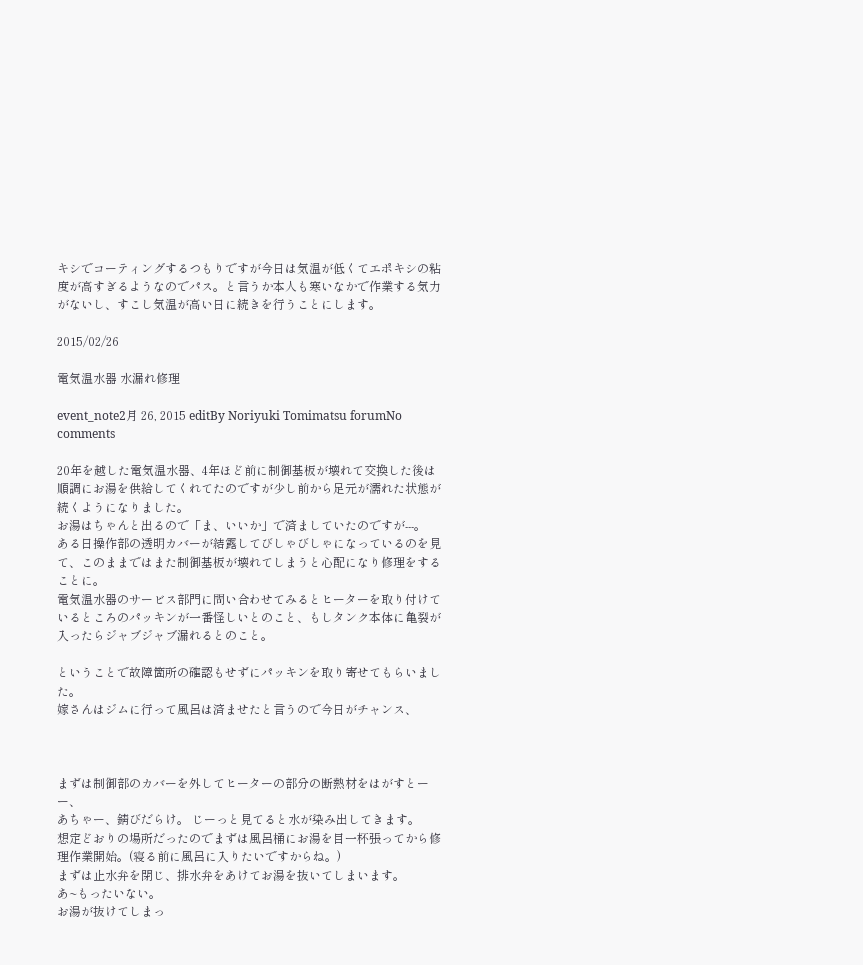キシでコーティングするつもりですが今日は気温が低くてエポキシの粘度が高すぎるようなのでパス。と言うか本人も寒いなかで作業する気力がないし、すこし気温が高い日に続きを行うことにします。

2015/02/26

電気温水器 水漏れ修理

event_note2月 26, 2015 editBy Noriyuki Tomimatsu forumNo comments

20年を越した電気温水器、4年ほど前に制御基板が壊れて交換した後は順調にお湯を供給してくれてたのですが少し前から足元が濡れた状態が続くようになりました。
お湯はちゃんと出るので「ま、いいか」で済ましていたのですが---。
ある日操作部の透明カバーが結露してびしゃびしゃになっているのを見て、このままではまた制御基板が壊れてしまうと心配になり修理をすることに。
電気温水器のサービス部門に問い合わせてみるとヒーターを取り付けているところのパッキンが一番怪しいとのこと、もしタンク本体に亀裂が入ったらジャブジャブ漏れるとのこと。

ということで故障箇所の確認もせずにパッキンを取り寄せてもらいました。
嫁さんはジムに行って風呂は済ませたと言うので今日がチャンス、



まずは制御部のカバーを外してヒーターの部分の断熱材をはがすとーー、
あちゃー、錆びだらけ。 じーっと見てると水が染み出してきます。
想定どおりの場所だったのでまずは風呂桶にお湯を目一杯張ってから修理作業開始。(寝る前に風呂に入りたいですからね。)
まずは止水弁を閉じ、排水弁をあけてお湯を抜いてしまいます。
あ~もったいない。
お湯が抜けてしまっ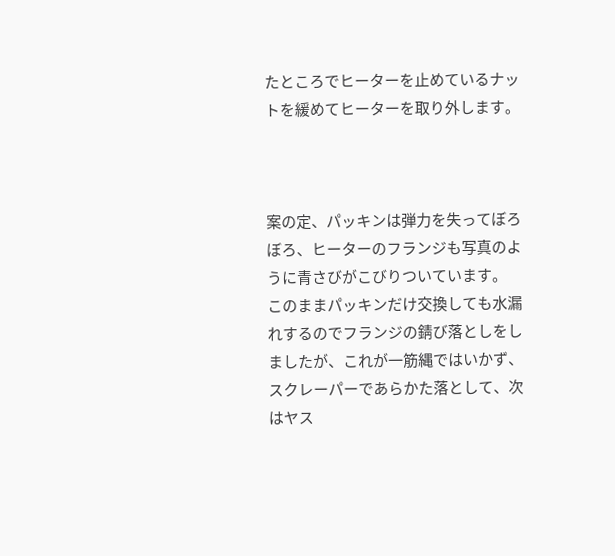たところでヒーターを止めているナットを緩めてヒーターを取り外します。



案の定、パッキンは弾力を失ってぼろぼろ、ヒーターのフランジも写真のように青さびがこびりついています。
このままパッキンだけ交換しても水漏れするのでフランジの錆び落としをしましたが、これが一筋縄ではいかず、スクレーパーであらかた落として、次はヤス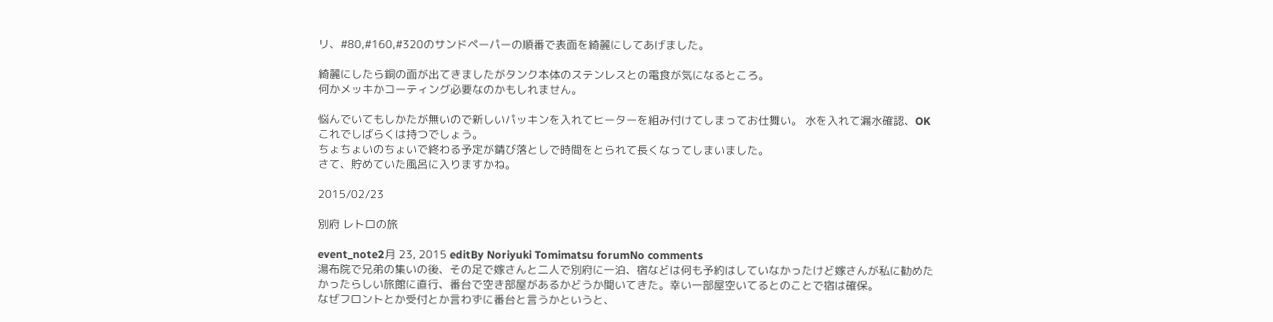リ、#80,#160,#320のサンドペーパーの順番で表面を綺麗にしてあげました。

綺麗にしたら銅の面が出てきましたがタンク本体のステンレスとの電食が気になるところ。
何かメッキかコーティング必要なのかもしれません。

悩んでいてもしかたが無いので新しいパッキンを入れてヒーターを組み付けてしまってお仕舞い。 水を入れて漏水確認、OK これでしばらくは持つでしょう。
ちょちょいのちょいで終わる予定が錆び落としで時間をとられて長くなってしまいました。
さて、貯めていた風呂に入りますかね。

2015/02/23

別府 レトロの旅

event_note2月 23, 2015 editBy Noriyuki Tomimatsu forumNo comments
湯布院で兄弟の集いの後、その足で嫁さんと二人で別府に一泊、宿などは何も予約はしていなかったけど嫁さんが私に勧めたかったらしい旅館に直行、番台で空き部屋があるかどうか聞いてきた。幸い一部屋空いてるとのことで宿は確保。
なぜフロントとか受付とか言わずに番台と言うかというと、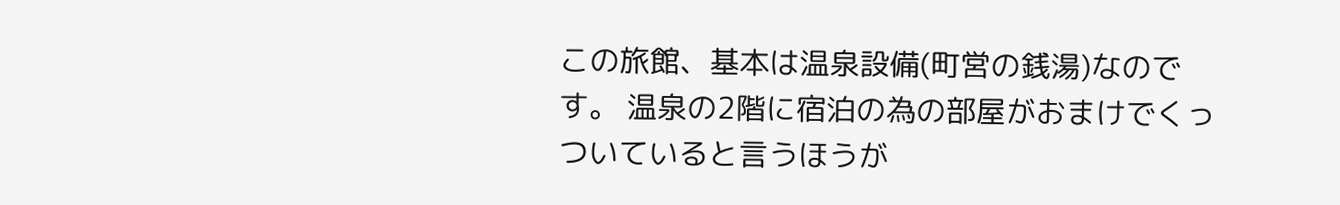この旅館、基本は温泉設備(町営の銭湯)なのです。 温泉の2階に宿泊の為の部屋がおまけでくっついていると言うほうが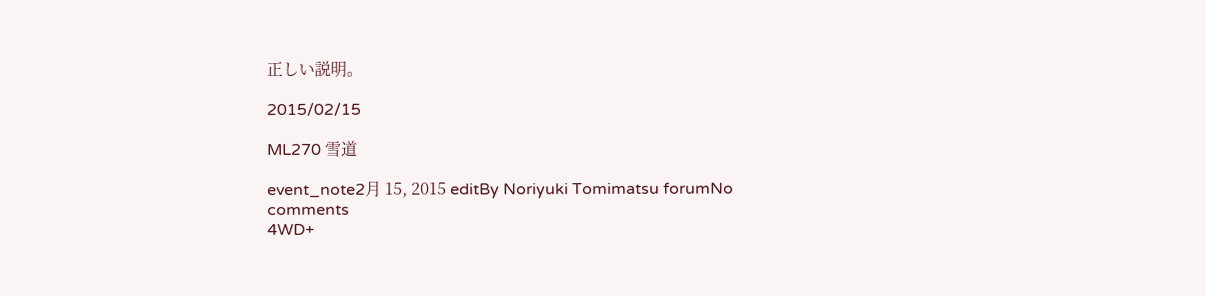正しい説明。

2015/02/15

ML270 雪道

event_note2月 15, 2015 editBy Noriyuki Tomimatsu forumNo comments
4WD+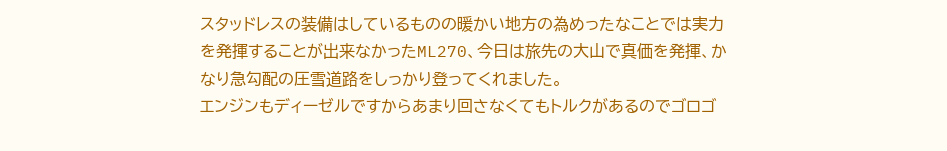スタッドレスの装備はしているものの暖かい地方の為めったなことでは実力を発揮することが出来なかったML270、今日は旅先の大山で真価を発揮、かなり急勾配の圧雪道路をしっかり登ってくれました。
エンジンもディーゼルですからあまり回さなくてもトルクがあるのでゴロゴ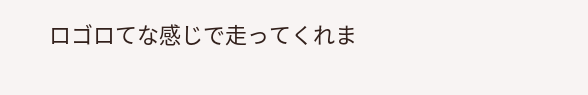ロゴロてな感じで走ってくれま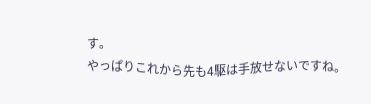す。
やっぱりこれから先も4駆は手放せないですね。